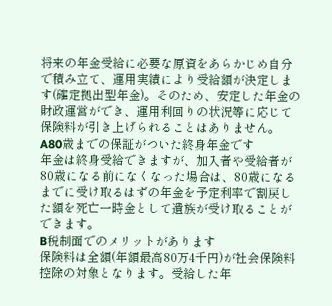将来の年金受給に必要な原資をあらかじめ自分で積み立て、運用実績により受給額が決定します(確定拠出型年金)。そのため、安定した年金の財政運営ができ、運用利回りの状況等に応じて保険料が引き上げられることはありません。
A80歳までの保証がついた終身年金です
年金は終身受給できますが、加入者や受給者が80歳になる前になくなった場合は、80歳になるまでに受け取るはずの年金を予定利率で割戻した額を死亡一時金として遺族が受け取ることができます。
B税制面でのメリットがあります
保険料は全額(年額最高80万4千円)が社会保険料控除の対象となります。受給した年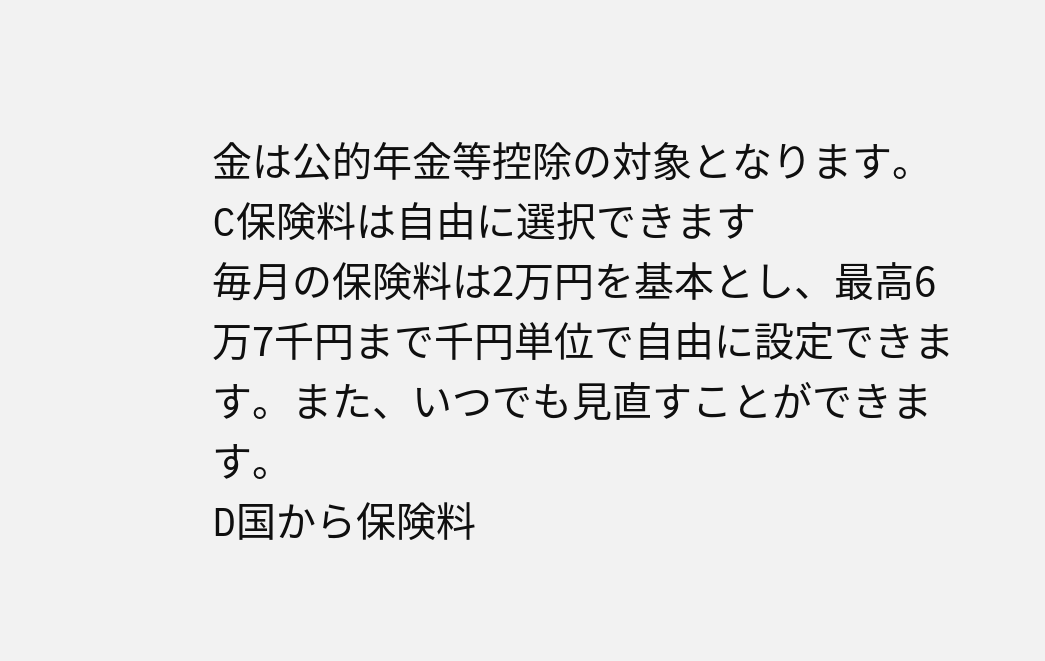金は公的年金等控除の対象となります。
C保険料は自由に選択できます
毎月の保険料は2万円を基本とし、最高6万7千円まで千円単位で自由に設定できます。また、いつでも見直すことができます。
D国から保険料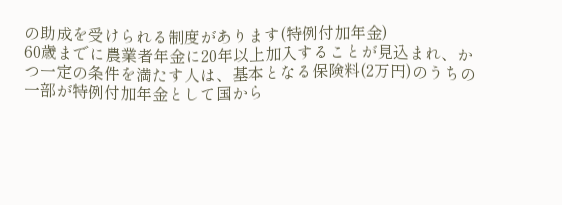の助成を受けられる制度があります(特例付加年金)
60歳までに農業者年金に20年以上加入することが見込まれ、かつ一定の条件を満たす人は、基本となる保険料(2万円)のうちの一部が特例付加年金として国から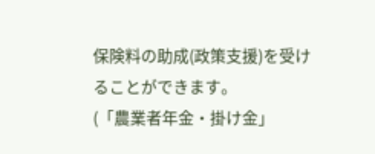保険料の助成(政策支援)を受けることができます。
(「農業者年金・掛け金」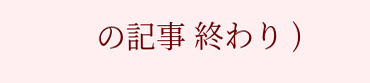の記事 終わり )